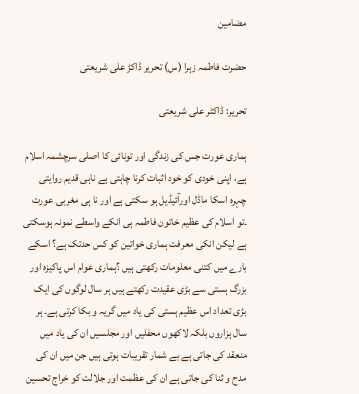مضامین

حضرت فاطمہ زہرا (س) تحریر ڈاکڑ علی شریعتی

تحریر: ڈاکٹر علی شریعتی

ہماری عورت جس کی زندگی اور تونائی کا اصلی سرچشمہ اسلام ہے، اپنی خودی کو خود اثبات کرنا چاہتی ہے ناہی قدیم روایتی چہرہ اسکا ماڈل اورآئیڈیل ہو سکتی ہے اور نا ہی مغربی عورت ۔تو اسلام کی عظیم خاتون فاطمہ ہی انکے واسطے نمونہ ہوسکتی ہے لیکن انکی معرفت ہماری خواتین کو کس حدتک ہے؟ اسکے بارے میں کتنی معلومات رکھتی ہیں ؟ہماری عوام اس پاکیزہ اور بزرگ ہستی سے بڑی عقیدت رکھتے ہیں ہر سال لوگوں کی ایک بڑی تعداد اس عظیم ہستی کی یاد میں گریہ و بکا کرتی ہے۔ ہر سال ہزاروں بلکہ لاکھوں محفلیں اور مجلسیں ان کی یاد میں منعقد کی جاتی ہے بے شمار تقریبات ہوتی ہیں جن میں ان کی مدح و ثنا کی جاتی ہے ان کی عظمت اور جلالت کو خراج تحسین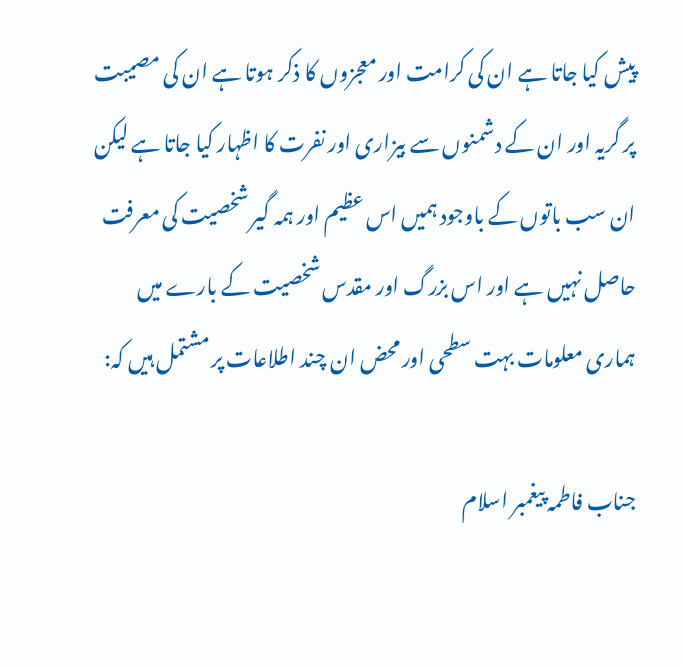پیش کیا جاتا ہے ان کی کرامت اور معجزوں کا ذکر ہوتا ہے ان کی مصیبت پر گریہ اور ان کے دشمنوں سے بیزاری اور نفرت کا اظہار کیا جاتا ہے لیکن ان سب باتوں کے باوجود ہمیں اس عظیم اور ہمہ گیر شخصیت کی معرفت حاصل نہیں ہے اور اس بزرگ اور مقدس شخصیت کے بارے میں ہماری معلومات بہت سطحی اور محض ان چند اطلاعات پر مشتمل ہیں کہ:

جناب فاطمہ پیغمبر اسلام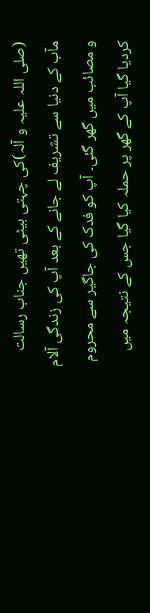(صلی اللہ علیہ و آلہ)کی چہتی بیٹی تھیں جناب رسالت مآب کے دنیا سے تشریف لے جانے کے بعد آپ کی زندگی آلام و مصائب میں گھر گئی۔ آپ کو فدک کی جاگیر سے محروم کردیا گیا آپ کے گھر پر حملہ کیا گیا جس کے نتیجہ میں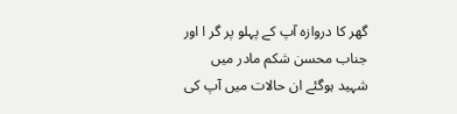گھر کا دروازہ آپ کے پہلو پر گر ا اور جناب محسن شکم مادر میں شہید ہوگئے ان حالات میں آپ کی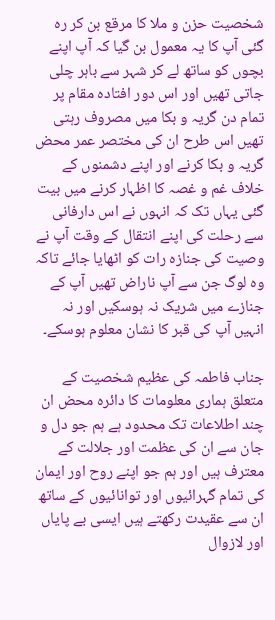شخصیت حزن و ملا کا مرقع بن کر رہ گئی آپ کا یہ معمول بن گیا کہ آپ اپنے بچوں کو ساتھ لے کر شہر سے باہر چلی جاتی تھیں اور اس دور افتادہ مقام پر تمام دن گریہ و بکا میں مصروف رہتی تھیں اس طرح ان کی مختصر عمر محض گریہ و بکا کرنے اور اپنے دشمنوں کے خلاف غم و غصہ کا اظہار کرنے میں بیت گئی یہاں تک کہ انہوں نے اس دارفانی سے رحلت کی اپنے انتقال کے وقت آپ نے وصیت کی جنازہ رات کو اٹھایا جائے تاکہ وہ لوگ جن سے آپ ناراض تھیں آپ کے جنازے میں شریک نہ ہوسکیں اور نہ انہیں آپ کی قبر کا نشان معلوم ہوسکے۔

جناب فاطمہ کی عظیم شخصیت کے متعلق ہماری معلومات کا دائرہ محض ان چند اطلاعات تک محدود ہے ہم جو دل و جان سے ان کی عظمت اور جلالت کے معترف ہیں اور ہم جو اپنے روح اور ایمان کی تمام گہرائیوں اور توانائیوں کے ساتھ ان سے عقیدت رکھتے ہیں ایسی بے پایاں اور لازوال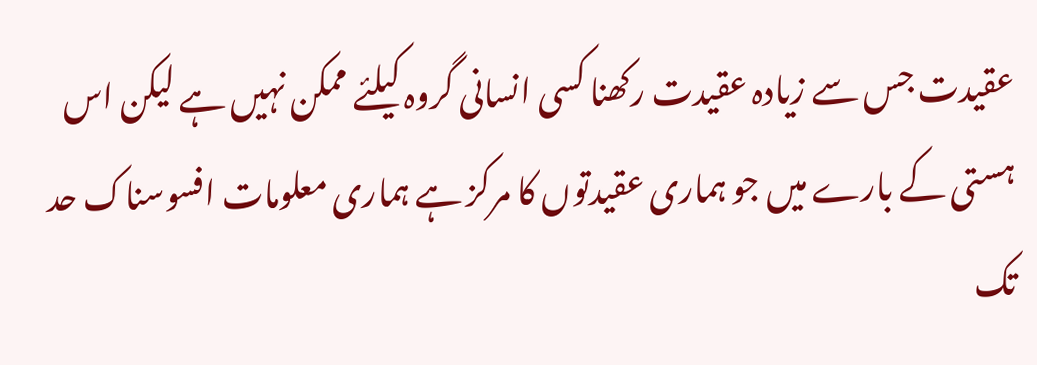عقیدت جس سے زیادہ عقیدت رکھنا کسی انسانی گروہ کیلئے ممکن نہیں ہے لیکن اس ہستی کے بارے میں جو ہماری عقیدتوں کا مرکز ہے ہماری معلومات افسوسناک حد تک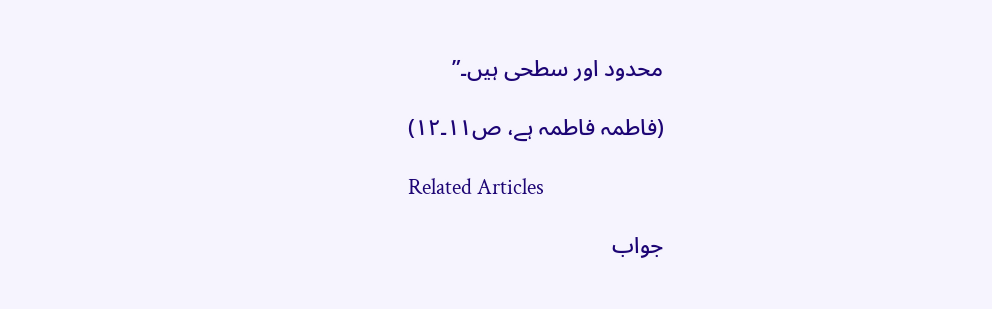محدود اور سطحی ہیں۔”

(فاطمہ فاطمہ ہے، ص١١۔١٢)

Related Articles

جواب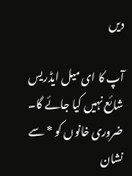دیں

آپ کا ای میل ایڈریس شائع نہیں کیا جائے گا۔ ضروری خانوں کو * سے نشان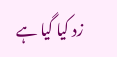زد کیا گیا ہے